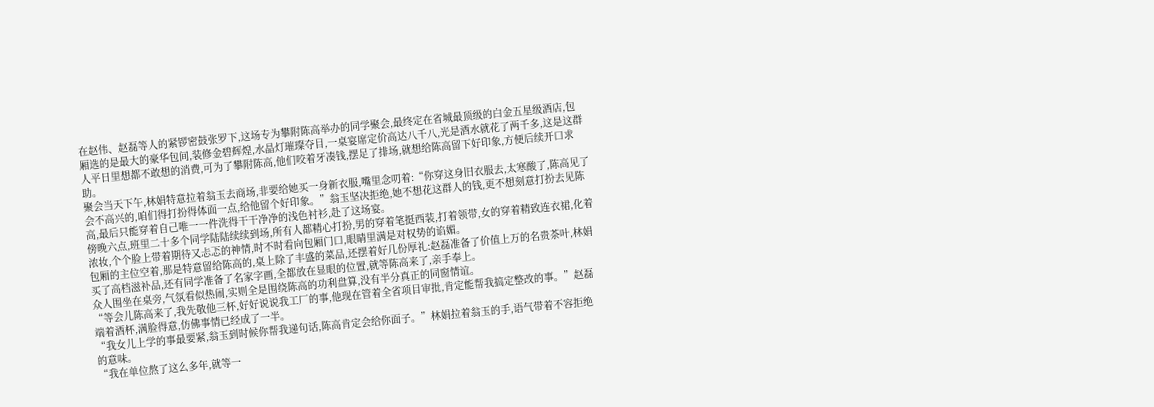在赵伟、赵磊等人的紧锣密鼓张罗下,这场专为攀附陈高举办的同学聚会,最终定在省城最顶级的白金五星级酒店,包厢选的是最大的豪华包间,装修金碧辉煌,水晶灯璀璨夺目,一桌宴席定价高达八千八,光是酒水就花了两千多,这是这群人平日里想都不敢想的消费,可为了攀附陈高,他们咬着牙凑钱,摆足了排场,就想给陈高留下好印象,方便后续开口求助。
聚会当天下午,林娟特意拉着翁玉去商场,非要给她买一身新衣服,嘴里念叨着:“你穿这身旧衣服去,太寒酸了,陈高见了会不高兴的,咱们得打扮得体面一点,给他留个好印象。”翁玉坚决拒绝,她不想花这群人的钱,更不想刻意打扮去见陈高,最后只能穿着自己唯一一件洗得干干净净的浅色衬衫,赴了这场宴。
傍晚六点,班里二十多个同学陆陆续续到场,所有人都精心打扮,男的穿着笔挺西装,打着领带,女的穿着精致连衣裙,化着浓妆,个个脸上带着期待又忐忑的神情,时不时看向包厢门口,眼睛里满是对权势的谄媚。
包厢的主位空着,那是特意留给陈高的,桌上除了丰盛的菜品,还摆着好几份厚礼:赵磊准备了价值上万的名贵茶叶,林娟买了高档滋补品,还有同学准备了名家字画,全都放在显眼的位置,就等陈高来了,亲手奉上。
众人围坐在桌旁,气氛看似热闹,实则全是围绕陈高的功利盘算,没有半分真正的同窗情谊。
“等会儿陈高来了,我先敬他三杯,好好说说我工厂的事,他现在管着全省项目审批,肯定能帮我搞定整改的事。”赵磊端着酒杯,满脸得意,仿佛事情已经成了一半。
“我女儿上学的事最要紧,翁玉到时候你帮我递句话,陈高肯定会给你面子。”林娟拉着翁玉的手,语气带着不容拒绝的意味。
“我在单位熬了这么多年,就等一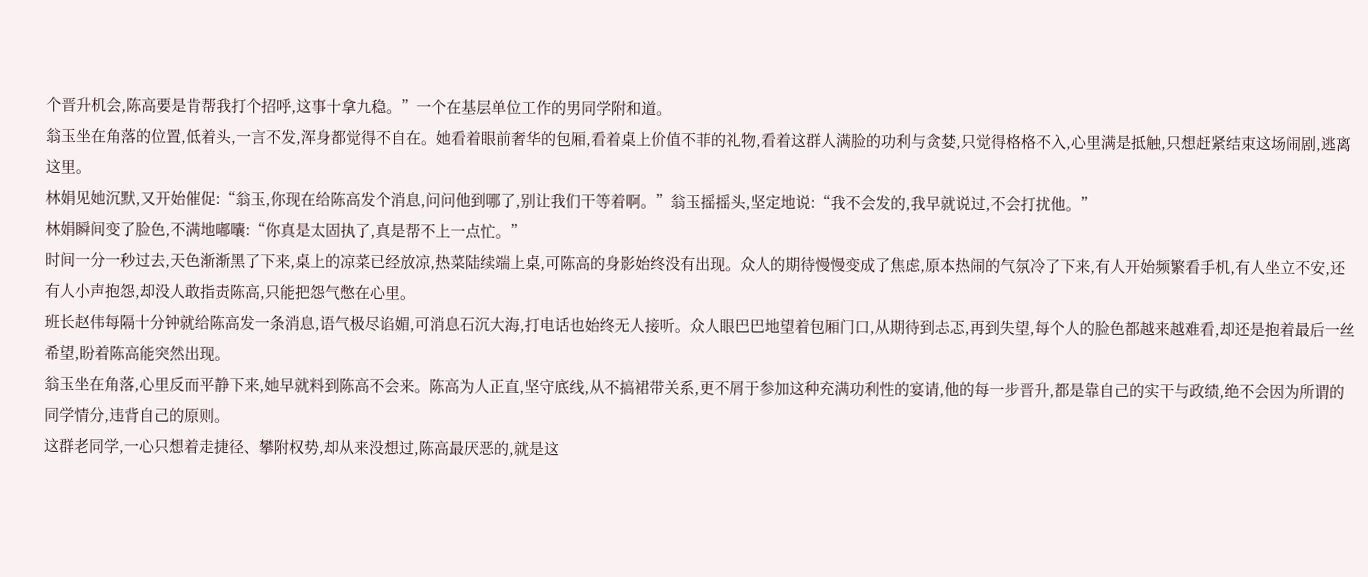个晋升机会,陈高要是肯帮我打个招呼,这事十拿九稳。”一个在基层单位工作的男同学附和道。
翁玉坐在角落的位置,低着头,一言不发,浑身都觉得不自在。她看着眼前奢华的包厢,看着桌上价值不菲的礼物,看着这群人满脸的功利与贪婪,只觉得格格不入,心里满是抵触,只想赶紧结束这场闹剧,逃离这里。
林娟见她沉默,又开始催促:“翁玉,你现在给陈高发个消息,问问他到哪了,别让我们干等着啊。”翁玉摇摇头,坚定地说:“我不会发的,我早就说过,不会打扰他。”
林娟瞬间变了脸色,不满地嘟囔:“你真是太固执了,真是帮不上一点忙。”
时间一分一秒过去,天色渐渐黑了下来,桌上的凉菜已经放凉,热菜陆续端上桌,可陈高的身影始终没有出现。众人的期待慢慢变成了焦虑,原本热闹的气氛冷了下来,有人开始频繁看手机,有人坐立不安,还有人小声抱怨,却没人敢指责陈高,只能把怨气憋在心里。
班长赵伟每隔十分钟就给陈高发一条消息,语气极尽谄媚,可消息石沉大海,打电话也始终无人接听。众人眼巴巴地望着包厢门口,从期待到忐忑,再到失望,每个人的脸色都越来越难看,却还是抱着最后一丝希望,盼着陈高能突然出现。
翁玉坐在角落,心里反而平静下来,她早就料到陈高不会来。陈高为人正直,坚守底线,从不搞裙带关系,更不屑于参加这种充满功利性的宴请,他的每一步晋升,都是靠自己的实干与政绩,绝不会因为所谓的同学情分,违背自己的原则。
这群老同学,一心只想着走捷径、攀附权势,却从来没想过,陈高最厌恶的,就是这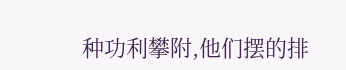种功利攀附,他们摆的排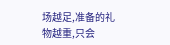场越足,准备的礼物越重,只会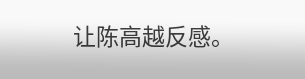让陈高越反感。